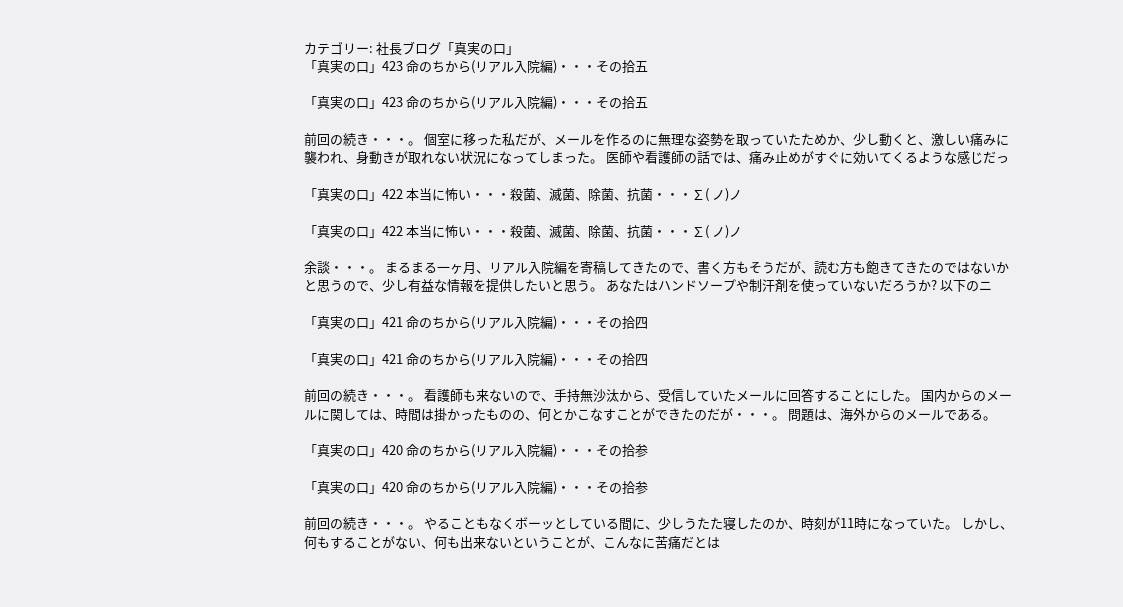カテゴリー: 社長ブログ「真実の口」
「真実の口」423 命のちから(リアル入院編)・・・その拾五

「真実の口」423 命のちから(リアル入院編)・・・その拾五

前回の続き・・・。 個室に移った私だが、メールを作るのに無理な姿勢を取っていたためか、少し動くと、激しい痛みに襲われ、身動きが取れない状況になってしまった。 医師や看護師の話では、痛み止めがすぐに効いてくるような感じだっ

「真実の口」422 本当に怖い・・・殺菌、滅菌、除菌、抗菌・・・∑( ノ)ノ

「真実の口」422 本当に怖い・・・殺菌、滅菌、除菌、抗菌・・・∑( ノ)ノ

余談・・・。 まるまる一ヶ月、リアル入院編を寄稿してきたので、書く方もそうだが、読む方も飽きてきたのではないかと思うので、少し有益な情報を提供したいと思う。 あなたはハンドソープや制汗剤を使っていないだろうか? 以下のニ

「真実の口」421 命のちから(リアル入院編)・・・その拾四

「真実の口」421 命のちから(リアル入院編)・・・その拾四

前回の続き・・・。 看護師も来ないので、手持無沙汰から、受信していたメールに回答することにした。 国内からのメールに関しては、時間は掛かったものの、何とかこなすことができたのだが・・・。 問題は、海外からのメールである。

「真実の口」420 命のちから(リアル入院編)・・・その拾参

「真実の口」420 命のちから(リアル入院編)・・・その拾参

前回の続き・・・。 やることもなくボーッとしている間に、少しうたた寝したのか、時刻が11時になっていた。 しかし、何もすることがない、何も出来ないということが、こんなに苦痛だとは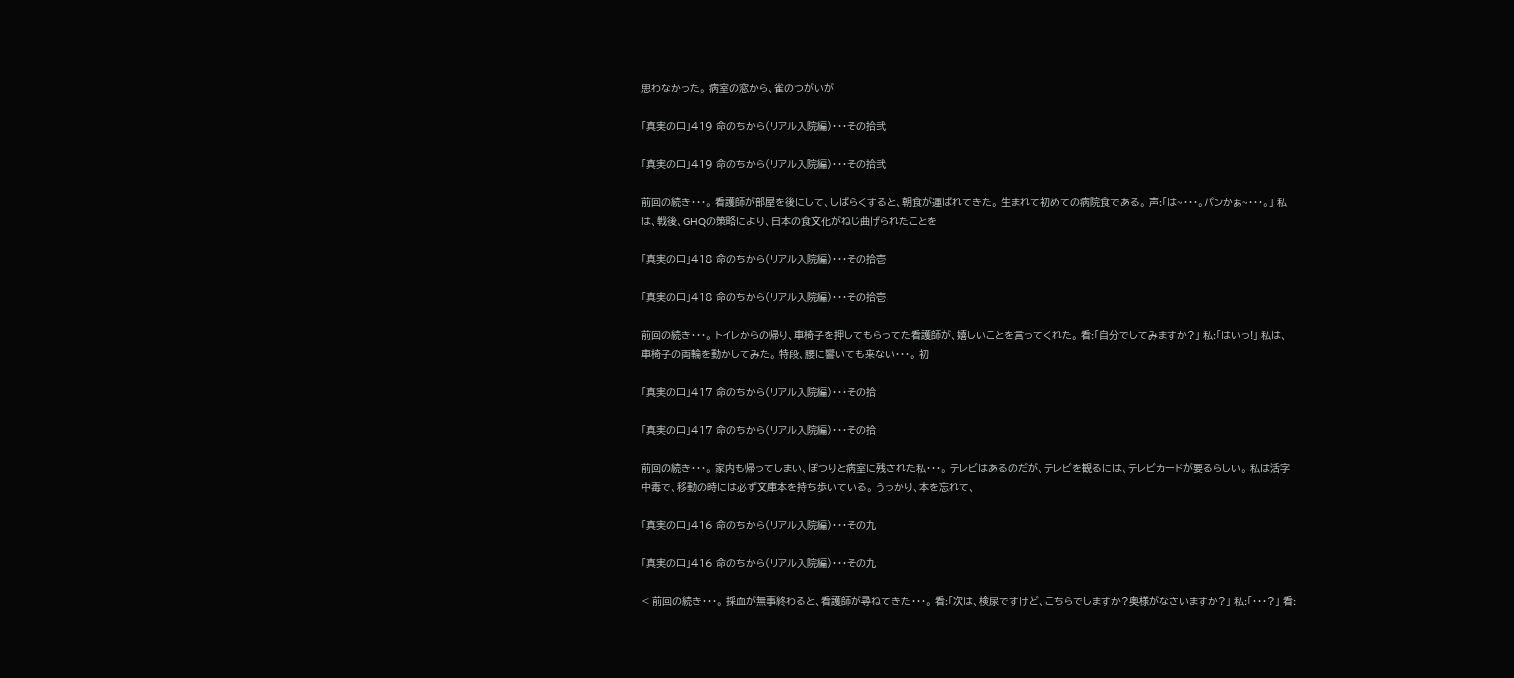思わなかった。 病室の窓から、雀のつがいが

「真実の口」419 命のちから(リアル入院編)・・・その拾弐

「真実の口」419 命のちから(リアル入院編)・・・その拾弐

前回の続き・・・。 看護師が部屋を後にして、しばらくすると、朝食が運ばれてきた。 生まれて初めての病院食である。 声:「は~・・・。パンかぁ~・・・。」 私は、戦後、GHQの策略により、日本の食文化がねじ曲げられたことを

「真実の口」418 命のちから(リアル入院編)・・・その拾壱

「真実の口」418 命のちから(リアル入院編)・・・その拾壱

前回の続き・・・。 トイレからの帰り、車椅子を押してもらってた看護師が、嬉しいことを言ってくれた。 看:「自分でしてみますか?」 私:「はいっ!」 私は、車椅子の両輪を動かしてみた。 特段、腰に響いても来ない・・・。 初

「真実の口」417 命のちから(リアル入院編)・・・その拾

「真実の口」417 命のちから(リアル入院編)・・・その拾

前回の続き・・・。 家内も帰ってしまい、ぽつりと病室に残された私・・・。 テレビはあるのだが、テレビを観るには、テレビカードが要るらしい。 私は活字中毒で、移動の時には必ず文庫本を持ち歩いている。 うっかり、本を忘れて、

「真実の口」416 命のちから(リアル入院編)・・・その九

「真実の口」416 命のちから(リアル入院編)・・・その九

< 前回の続き・・・。 採血が無事終わると、看護師が尋ねてきた・・・。 看:「次は、検尿ですけど、こちらでしますか?奥様がなさいますか?」 私:「・・・?」 看: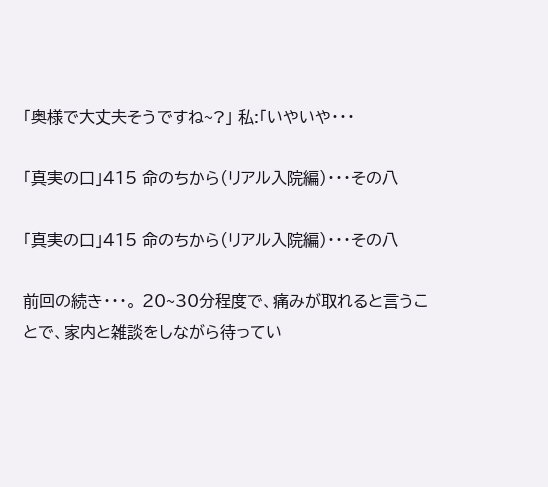「奥様で大丈夫そうですね~?」 私:「いやいや・・・

「真実の口」415 命のちから(リアル入院編)・・・その八

「真実の口」415 命のちから(リアル入院編)・・・その八

前回の続き・・・。 20~30分程度で、痛みが取れると言うことで、家内と雑談をしながら待ってい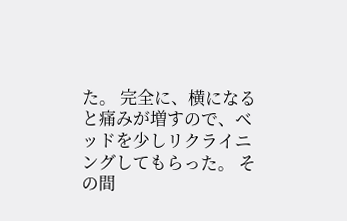た。 完全に、横になると痛みが増すので、ベッドを少しリクライニングしてもらった。 その間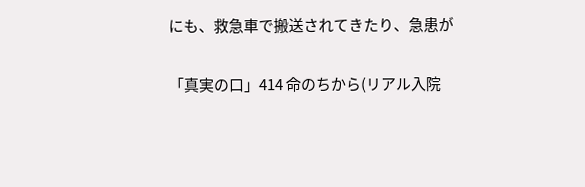にも、救急車で搬送されてきたり、急患が

「真実の口」414 命のちから(リアル入院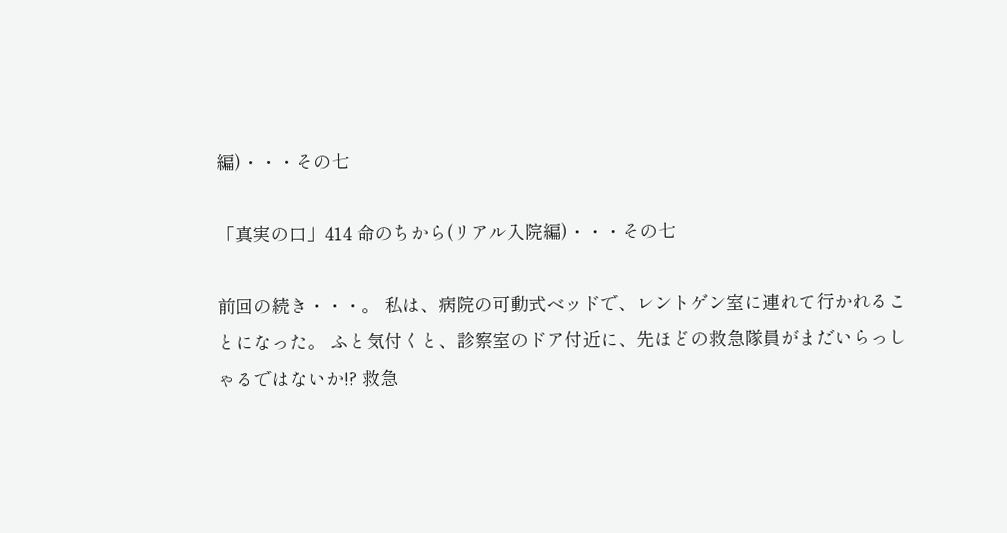編)・・・その七

「真実の口」414 命のちから(リアル入院編)・・・その七

前回の続き・・・。 私は、病院の可動式ベッドで、レントゲン室に連れて行かれることになった。 ふと気付くと、診察室のドア付近に、先ほどの救急隊員がまだいらっしゃるではないか!? 救急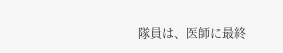隊員は、医師に最終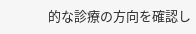的な診療の方向を確認し